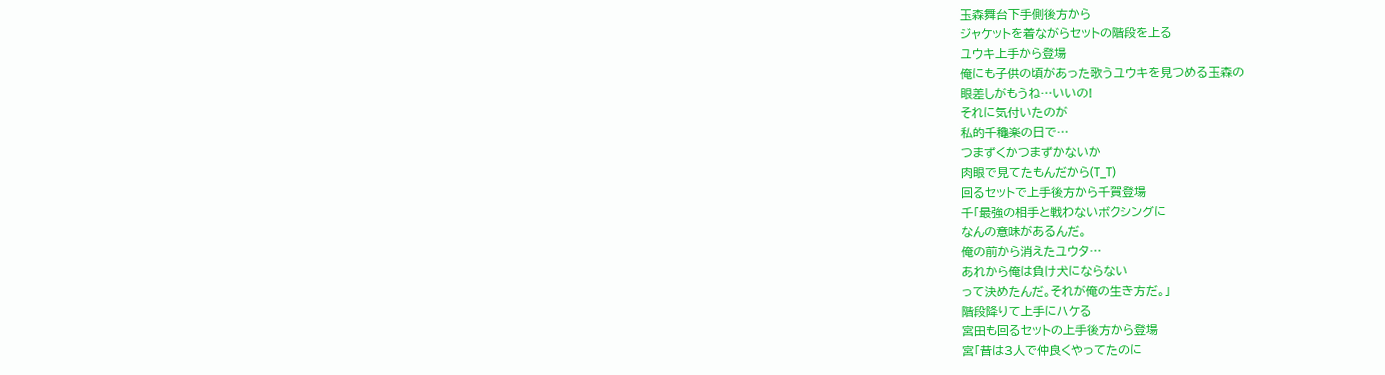玉森舞台下手側後方から
ジャケットを着ながらセットの階段を上る
ユウキ上手から登場
俺にも子供の頃があった歌うユウキを見つめる玉森の
眼差しがもうね…いいの!
それに気付いたのが
私的千龝楽の日で…
つまずくかつまずかないか
肉眼で見てたもんだから(T_T)
回るセットで上手後方から千賀登場
千「最強の相手と戦わないボクシングに
なんの意味があるんだ。
俺の前から消えたユウタ…
あれから俺は負け犬にならない
って決めたんだ。それが俺の生き方だ。」
階段降りて上手にハケる
宮田も回るセットの上手後方から登場
宮「昔は3人で仲良くやってたのに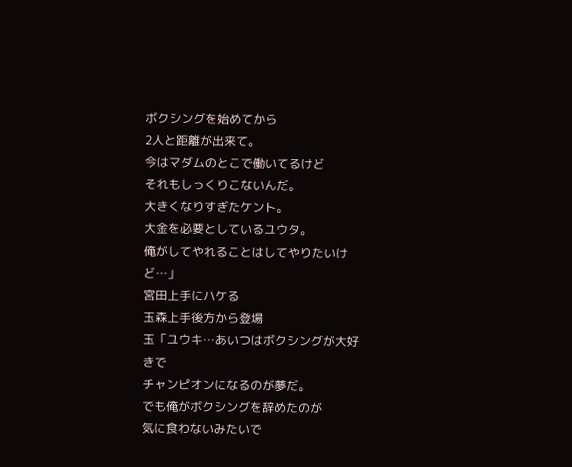ボクシングを始めてから
2人と距離が出来て。
今はマダムのとこで働いてるけど
それもしっくりこないんだ。
大きくなりすぎたケント。
大金を必要としているユウタ。
俺がしてやれることはしてやりたいけど…」
宮田上手にハケる
玉森上手後方から登場
玉「ユウキ…あいつはボクシングが大好きで
チャンピオンになるのが夢だ。
でも俺がボクシングを辞めたのが
気に食わないみたいで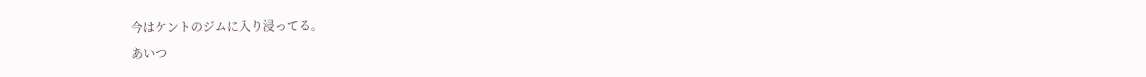今はケントのジムに入り浸ってる。
あいつ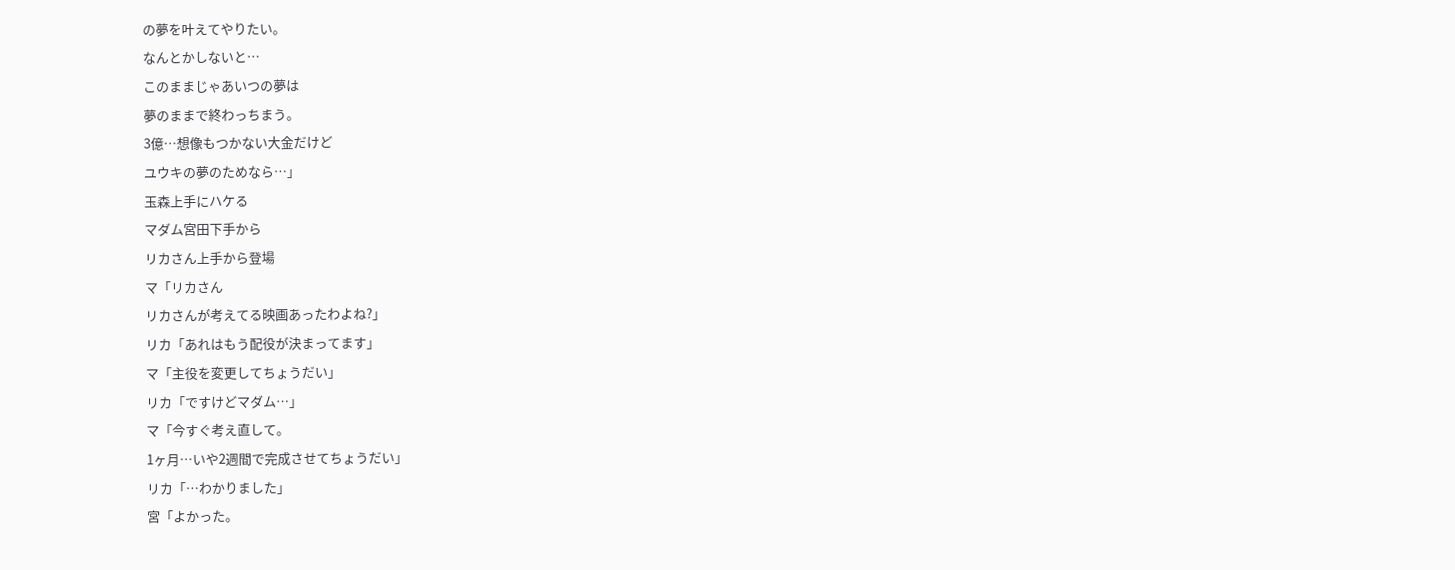の夢を叶えてやりたい。
なんとかしないと…
このままじゃあいつの夢は
夢のままで終わっちまう。
3億…想像もつかない大金だけど
ユウキの夢のためなら…」
玉森上手にハケる
マダム宮田下手から
リカさん上手から登場
マ「リカさん
リカさんが考えてる映画あったわよね?」
リカ「あれはもう配役が決まってます」
マ「主役を変更してちょうだい」
リカ「ですけどマダム…」
マ「今すぐ考え直して。
1ヶ月…いや2週間で完成させてちょうだい」
リカ「…わかりました」
宮「よかった。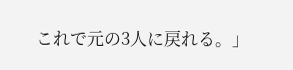これで元の3人に戻れる。」